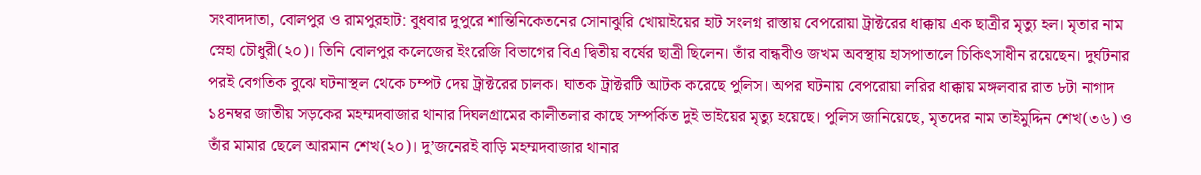সংবাদদাতা, বোলপুর ও রামপুরহাট: বুধবার দুপুরে শান্তিনিকেতনের সোনাঝুরি খোয়াইয়ের হাট সংলগ্ন রাস্তায় বেপরোয়া ট্রাক্টরের ধাক্কায় এক ছাত্রীর মৃত্যু হল। মৃতার নাম স্নেহা চৌধুরী(২০)। তিনি বোলপুর কলেজের ইংরেজি বিভাগের বিএ দ্বিতীয় বর্ষের ছাত্রী ছিলেন। তাঁর বান্ধবীও জখম অবস্থায় হাসপাতালে চিকিৎসাধীন রয়েছেন। দুর্ঘটনার পরই বেগতিক বুঝে ঘটনাস্থল থেকে চম্পট দেয় ট্রাক্টরের চালক। ঘাতক ট্রাক্টরটি আটক করেছে পুলিস। অপর ঘটনায় বেপরোয়া লরির ধাক্কায় মঙ্গলবার রাত ৮টা নাগাদ ১৪নম্বর জাতীয় সড়কের মহম্মদবাজার থানার দিঘলগ্রামের কালীতলার কাছে সম্পর্কিত দুই ভাইয়ের মৃত্যু হয়েছে। পুলিস জানিয়েছে, মৃতদের নাম তাইমুদ্দিন শেখ(৩৬) ও তাঁর মামার ছেলে আরমান শেখ(২০)। দু’জনেরই বাড়ি মহম্মদবাজার থানার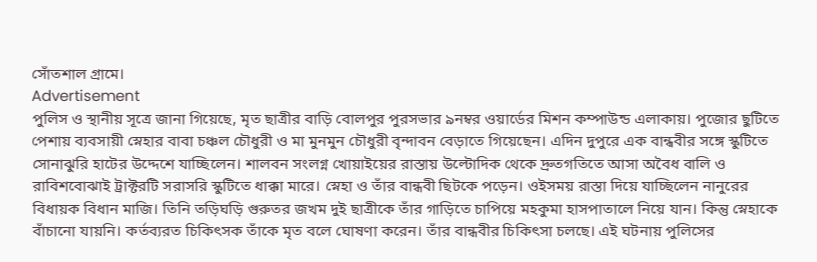সোঁতশাল গ্রামে।
Advertisement
পুলিস ও স্থানীয় সূত্রে জানা গিয়েছে, মৃত ছাত্রীর বাড়ি বোলপুর পুরসভার ৯নম্বর ওয়ার্ডের মিশন কম্পাউন্ড এলাকায়। পুজোর ছুটিতে পেশায় ব্যবসায়ী স্নেহার বাবা চঞ্চল চৌধুরী ও মা মুনমুন চৌধুরী বৃন্দাবন বেড়াতে গিয়েছেন। এদিন দুপুরে এক বান্ধবীর সঙ্গে স্কুটিতে সোনাঝুরি হাটের উদ্দেশে যাচ্ছিলেন। শালবন সংলগ্ন খোয়াইয়ের রাস্তায় উল্টোদিক থেকে দ্রুতগতিতে আসা অবৈধ বালি ও রাবিশবোঝাই ট্রাক্টরটি সরাসরি স্কুটিতে ধাক্কা মারে। স্নেহা ও তাঁর বান্ধবী ছিটকে পড়েন। ওইসময় রাস্তা দিয়ে যাচ্ছিলেন নানুরের বিধায়ক বিধান মাজি। তিনি তড়িঘড়ি গুরুতর জখম দুই ছাত্রীকে তাঁর গাড়িতে চাপিয়ে মহকুমা হাসপাতালে নিয়ে যান। কিন্তু স্নেহাকে বাঁচানো যায়নি। কর্তব্যরত চিকিৎসক তাঁকে মৃত বলে ঘোষণা করেন। তাঁর বান্ধবীর চিকিৎসা চলছে। এই ঘটনায় পুলিসের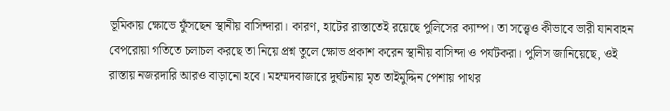ভূমিকায় ক্ষোভে ফুঁসছেন স্থানীয় বাসিন্দারা। কারণ, হাটের রাস্তাতেই রয়েছে পুলিসের ক্যাম্প। তা সত্ত্বেও কীভাবে ভারী যানবাহন বেপরোয়া গতিতে চলাচল করছে তা নিয়ে প্রশ্ন তুলে ক্ষোভ প্রকাশ করেন স্থানীয় বাসিন্দা ও পর্যটকরা। পুলিস জানিয়েছে, ওই রাস্তায় নজরদারি আরও বাড়ানো হবে। মহম্মদবাজারে দুর্ঘটনায় মৃত তাইমুদ্দিন পেশায় পাথর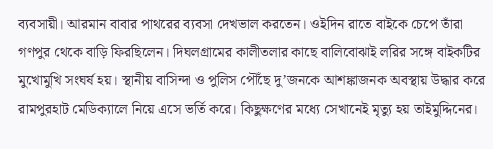ব্যবসায়ী। আরমান বাবার পাথরের ব্যবসা দেখভাল করতেন। ওইদিন রাতে বাইকে চেপে তাঁরা গণপুর থেকে বাড়ি ফিরছিলেন। দিঘলগ্রামের কালীতলার কাছে বালিবোঝাই লরির সঙ্গে বাইকটির মুখোমুখি সংঘর্ষ হয়। স্থানীয় বাসিন্দা ও পুলিস পৌঁছে দু’জনকে আশঙ্কাজনক অবস্থায় উদ্ধার করে রামপুরহাট মেডিক্যালে নিয়ে এসে ভর্তি করে। কিছুক্ষণের মধ্যে সেখানেই মৃত্যু হয় তাইমুদ্দিনের।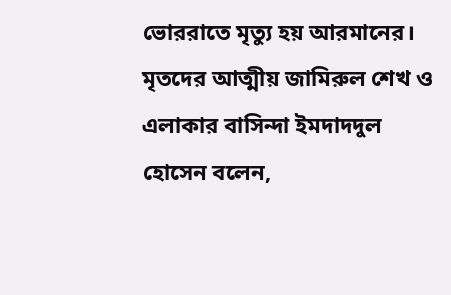ভোররাতে মৃত্যু হয় আরমানের। মৃতদের আত্মীয় জামিরুল শেখ ও এলাকার বাসিন্দা ইমদাদদুল হোসেন বলেন,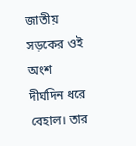জাতীয় সড়কের ওই অংশ দীর্ঘদিন ধরে বেহাল। তার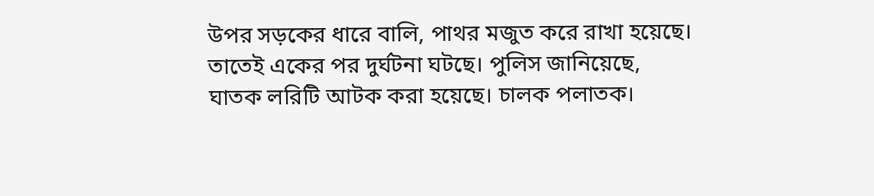উপর সড়কের ধারে বালি, পাথর মজুত করে রাখা হয়েছে। তাতেই একের পর দুর্ঘটনা ঘটছে। পুলিস জানিয়েছে, ঘাতক লরিটি আটক করা হয়েছে। চালক পলাতক।